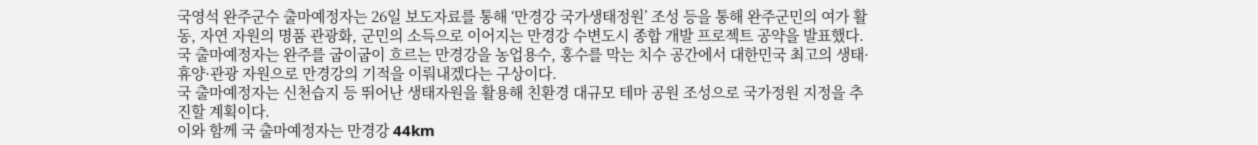국영석 완주군수 출마예정자는 26일 보도자료를 통해 ‘만경강 국가생태정원’ 조성 등을 통해 완주군민의 여가 활동, 자연 자원의 명품 관광화, 군민의 소득으로 이어지는 만경강 수변도시 종합 개발 프로젝트 공약을 발표했다.
국 출마예정자는 완주를 굽이굽이 흐르는 만경강을 농업용수, 홍수를 막는 치수 공간에서 대한민국 최고의 생태·휴양·관광 자원으로 만경강의 기적을 이뤄내겠다는 구상이다.
국 출마예정자는 신천습지 등 뛰어난 생태자원을 활용해 친환경 대규모 테마 공원 조성으로 국가정원 지정을 추진할 계획이다.
이와 함께 국 출마예정자는 만경강 44km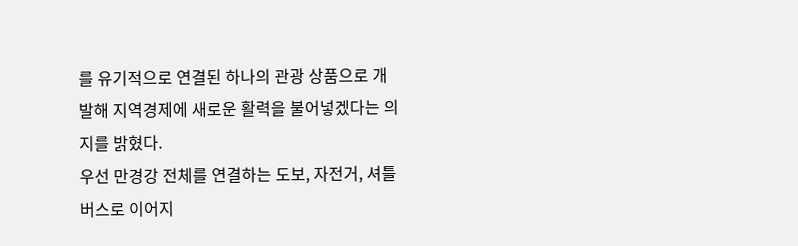를 유기적으로 연결된 하나의 관광 상품으로 개발해 지역경제에 새로운 활력을 불어넣겠다는 의지를 밝혔다.
우선 만경강 전체를 연결하는 도보, 자전거, 셔틀버스로 이어지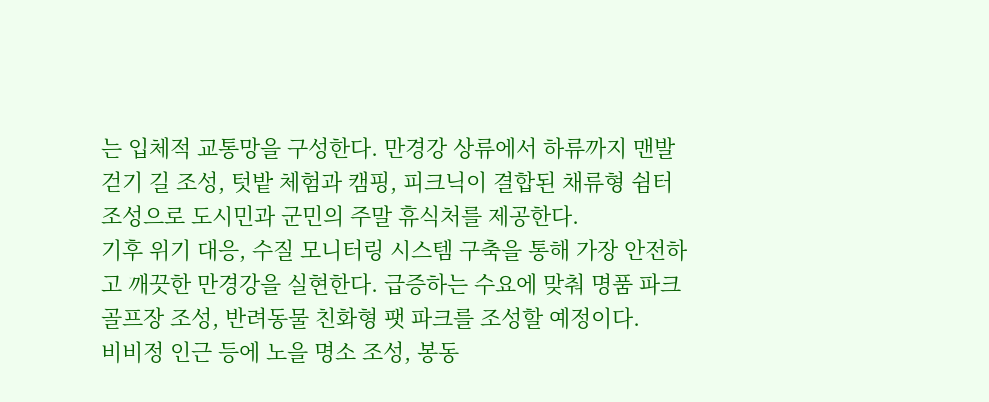는 입체적 교통망을 구성한다. 만경강 상류에서 하류까지 맨발 걷기 길 조성, 텃밭 체험과 캠핑, 피크닉이 결합된 채류형 쉼터 조성으로 도시민과 군민의 주말 휴식처를 제공한다.
기후 위기 대응, 수질 모니터링 시스템 구축을 통해 가장 안전하고 깨끗한 만경강을 실현한다. 급증하는 수요에 맞춰 명품 파크골프장 조성, 반려동물 친화형 팻 파크를 조성할 예정이다.
비비정 인근 등에 노을 명소 조성, 봉동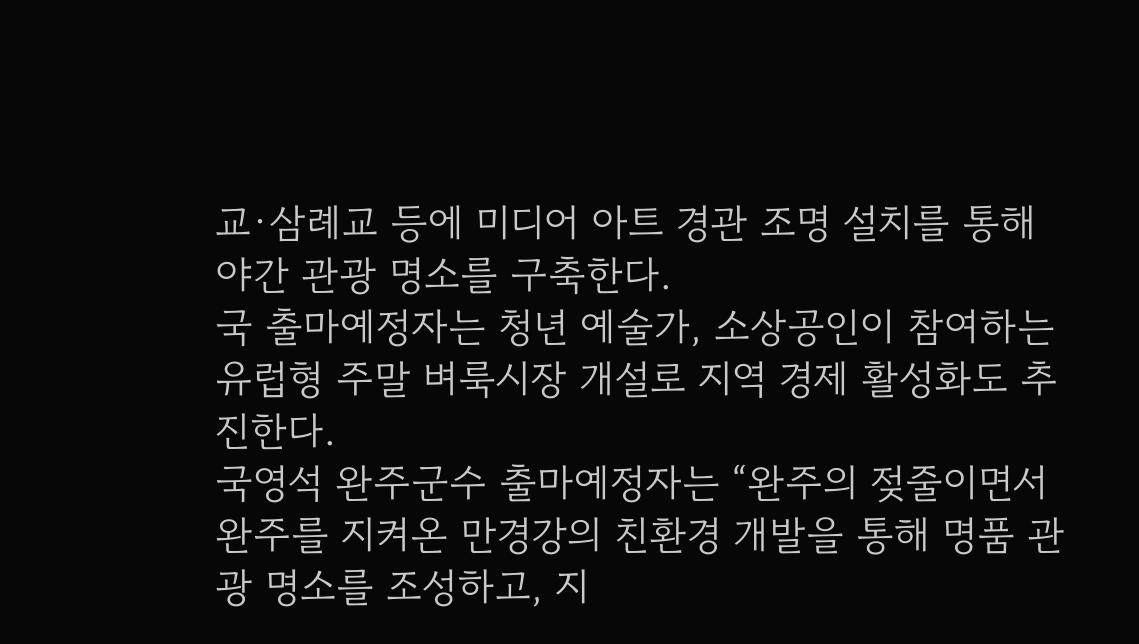교·삼례교 등에 미디어 아트 경관 조명 설치를 통해 야간 관광 명소를 구축한다.
국 출마예정자는 청년 예술가, 소상공인이 참여하는 유럽형 주말 벼룩시장 개설로 지역 경제 활성화도 추진한다.
국영석 완주군수 출마예정자는 “완주의 젖줄이면서 완주를 지켜온 만경강의 친환경 개발을 통해 명품 관광 명소를 조성하고, 지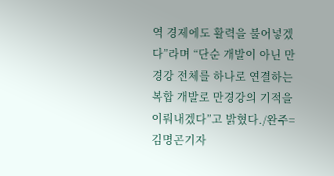역 경제에도 활력을 불어넣겠다”라며 “단순 개발이 아닌 만경강 전체를 하나로 연결하는 복합 개발로 만경강의 기적을 이뤄내겠다”고 밝혔다./완주=김명곤기자